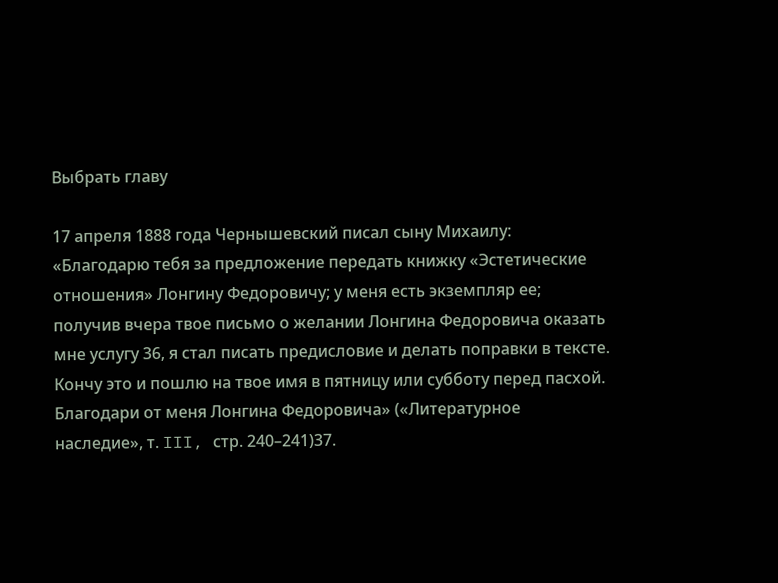Выбрать главу

17 апреля 1888 года Чернышевский писал сыну Михаилу: «Благодарю тебя за предложение передать книжку «Эстетические отношения» Лонгину Федоровичу; у меня есть экземпляр ее; получив вчера твое письмо о желании Лонгина Федоровича оказать мне услугу 36, я стал писать предисловие и делать поправки в тексте. Кончу это и пошлю на твое имя в пятницу или субботу перед пасхой. Благодари от меня Лонгина Федоровича» («Литературное наследие», т. III, стр. 240–241)37.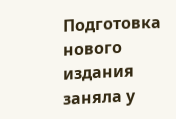Подготовка нового издания заняла у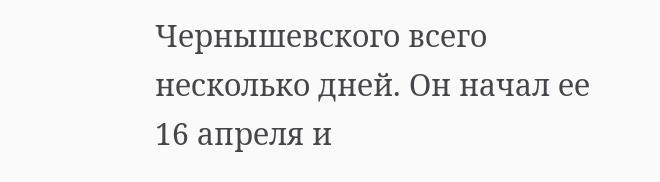Чернышевского всего несколько дней. Он начал ее 16 апреля и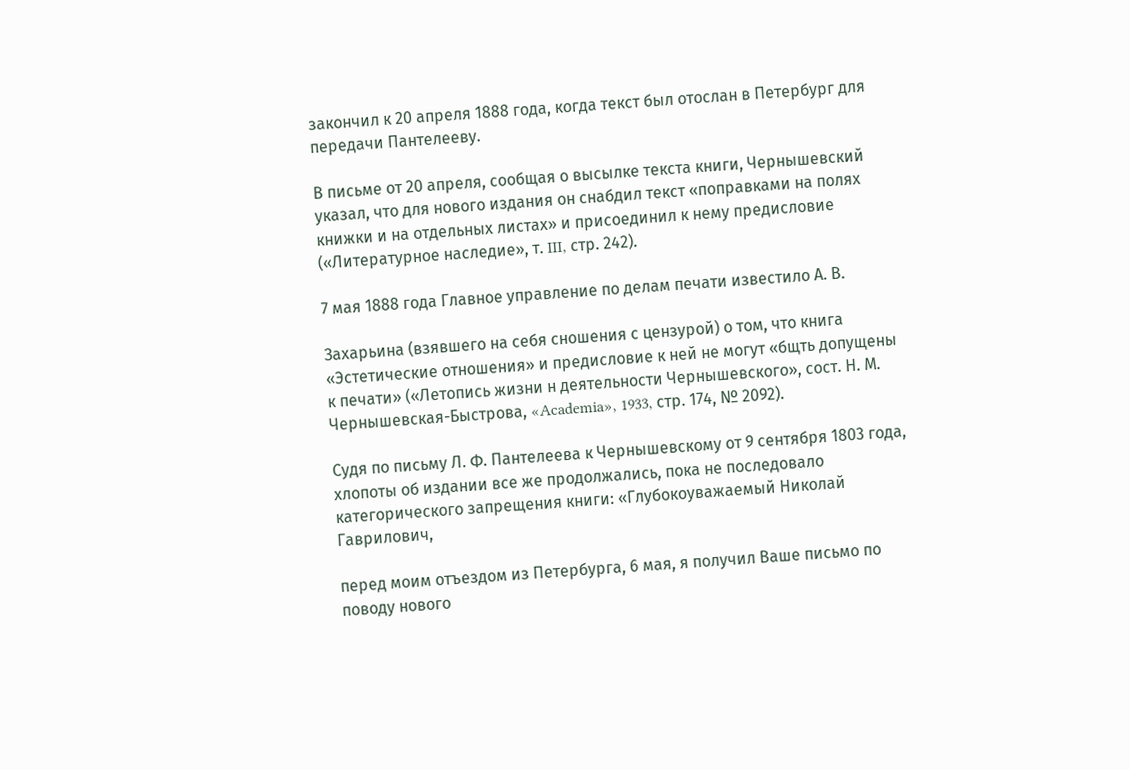закончил к 20 апреля 1888 года, когда текст был отослан в Петербург для передачи Пантелееву.

В письме от 20 апреля, сообщая о высылке текста книги, Чернышевский указал, что для нового издания он снабдил текст «поправками на полях книжки и на отдельных листах» и присоединил к нему предисловие («Литературное наследие», т. III, стр. 242).

7 мая 1888 года Главное управление по делам печати известило А. В.

Захарьина (взявшего на себя сношения с цензурой) о том, что книга «Эстетические отношения» и предисловие к ней не могут «бщть допущены к печати» («Летопись жизни н деятельности Чернышевского», сост. Н. М. Чернышевская-Быстрова, «Academia», 1933, стр. 174, № 2092).

Судя по письму Л. Ф. Пантелеева к Чернышевскому от 9 сентября 1803 года, хлопоты об издании все же продолжались, пока не последовало категорического запрещения книги: «Глубокоуважаемый Николай Гаврилович,

перед моим отъездом из Петербурга, 6 мая, я получил Ваше письмо по поводу нового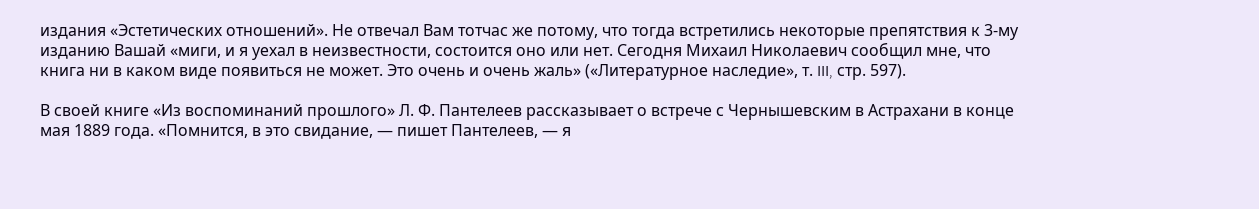издания «Эстетических отношений». Не отвечал Вам тотчас же потому, что тогда встретились некоторые препятствия к 3-му изданию Вашай «миги, и я уехал в неизвестности, состоится оно или нет. Сегодня Михаил Николаевич сообщил мне, что книга ни в каком виде появиться не может. Это очень и очень жаль» («Литературное наследие», т. III, стр. 597).

В своей книге «Из воспоминаний прошлого» Л. Ф. Пантелеев рассказывает о встрече с Чернышевским в Астрахани в конце мая 1889 года. «Помнится, в это свидание, — пишет Пантелеев, — я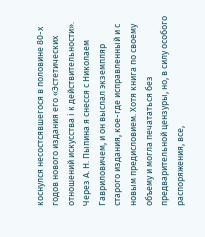коснулся несостсявшегося в половине 80-х годов нового издания его «Эстетических отношений искусства і к действительности». Через А. Н. Пыпина я снесся с Николаем Гавриловичем, и он выслал экземпляр старого издания, кое-где исправленный и с новым предисловием. Хотя книга по своему объему и могла печататься без предварительной цензуры, но, в силу особого распоряжения, все,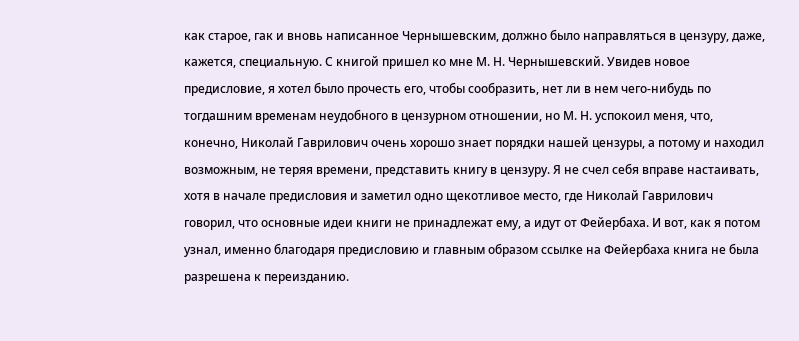как старое, гак и вновь написанное Чернышевским, должно было направляться в цензуру, даже, кажется, специальную. С книгой пришел ко мне М. Н. Чернышевский. Увидев новое предисловие, я хотел было прочесть его, чтобы сообразить, нет ли в нем чего-нибудь по тогдашним временам неудобного в цензурном отношении, но М. Н. успокоил меня, что, конечно, Николай Гаврилович очень хорошо знает порядки нашей цензуры, а потому и находил возможным, не теряя времени, представить книгу в цензуру. Я не счел себя вправе настаивать, хотя в начале предисловия и заметил одно щекотливое место, где Николай Гаврилович говорил, что основные идеи книги не принадлежат ему, а идут от Фейербаха. И вот, как я потом узнал, именно благодаря предисловию и главным образом ссылке на Фейербаха книга не была разрешена к переизданию.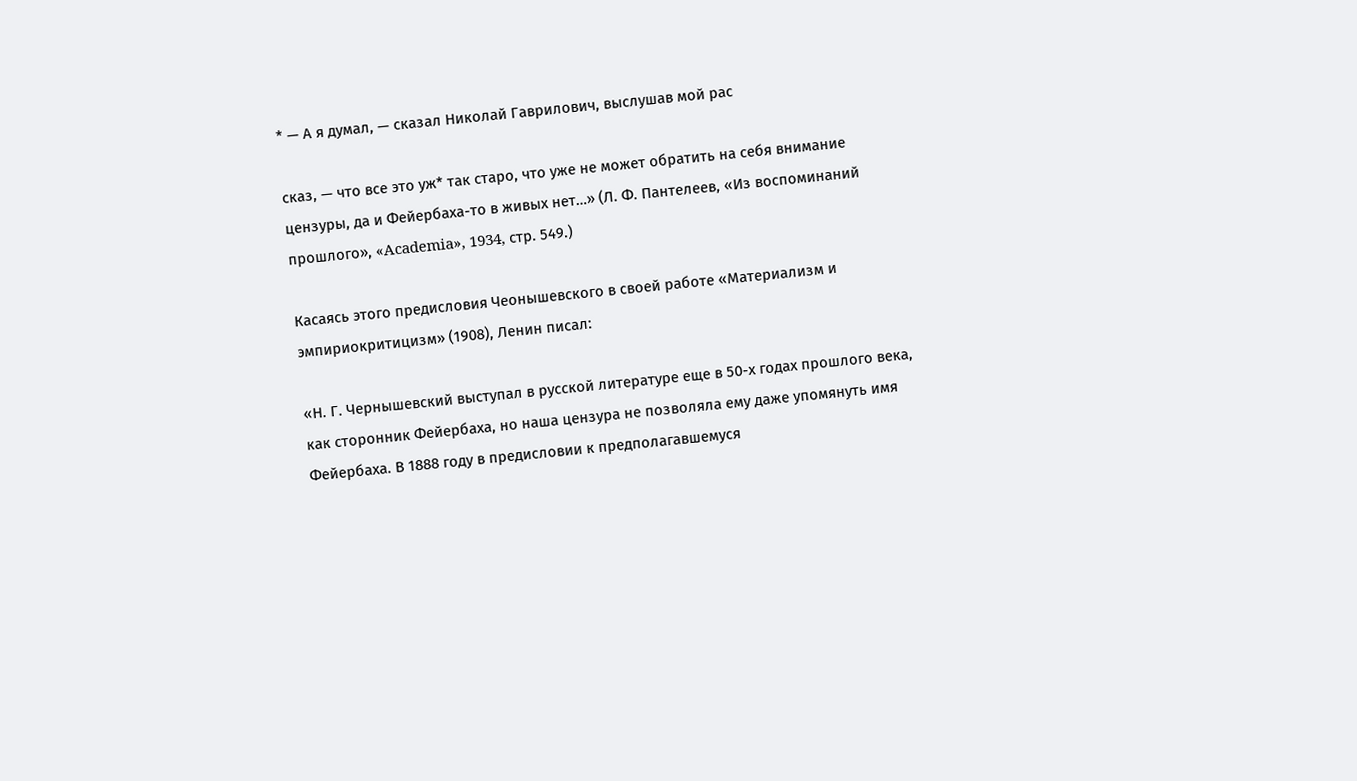* — А я думал, — сказал Николай Гаврилович, выслушав мой рас

сказ, — что все это уж* так старо, что уже не может обратить на себя внимание цензуры, да и Фейербаха-то в живых нет…» (Л. Ф. Пантелеев, «Из воспоминаний прошлого», «Academia», 1934, стр. 549.)

Касаясь этого предисловия Чеонышевского в своей работе «Материализм и эмпириокритицизм» (1908), Ленин писал:

«Н. Г. Чернышевский выступал в русской литературе еще в 50-х годах прошлого века, как сторонник Фейербаха, но наша цензура не позволяла ему даже упомянуть имя Фейербаха. В 1888 году в предисловии к предполагавшемуся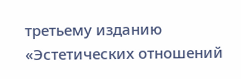третьему изданию «Эстетических отношений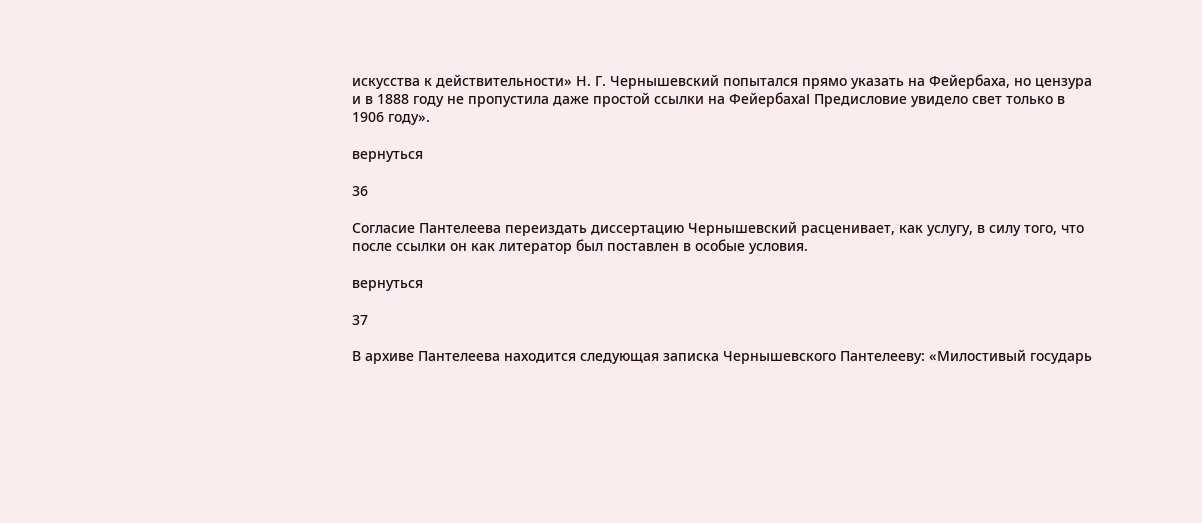искусства к действительности» Н. Г. Чернышевский попытался прямо указать на Фейербаха, но цензура и в 1888 году не пропустила даже простой ссылки на ФейербахаІ Предисловие увидело свет только в 1906 году».

вернуться

36

Согласие Пантелеева переиздать диссертацию Чернышевский расценивает, как услугу, в силу того, что после ссылки он как литератор был поставлен в особые условия.

вернуться

37

В архиве Пантелеева находится следующая записка Чернышевского Пантелееву: «Милостивый государь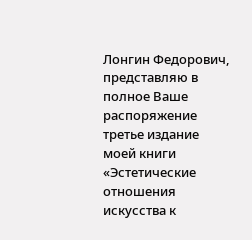Лонгин Федорович, представляю в полное Ваше распоряжение третье издание моей книги «Эстетические отношения искусства к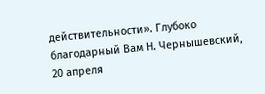действительности». Глубоко благодарный Вам Н. Чернышевский, 20 апреля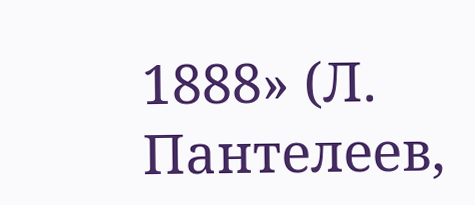1888» (Л. Пантелеев,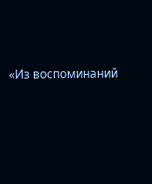«Из воспоминаний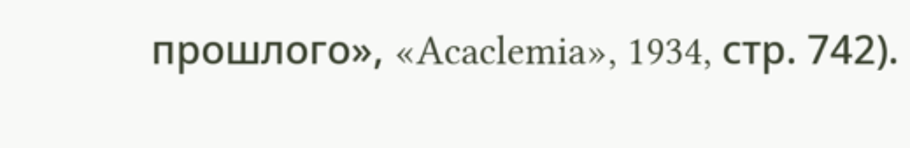прошлого», «Acaclemia», 1934, стр. 742).